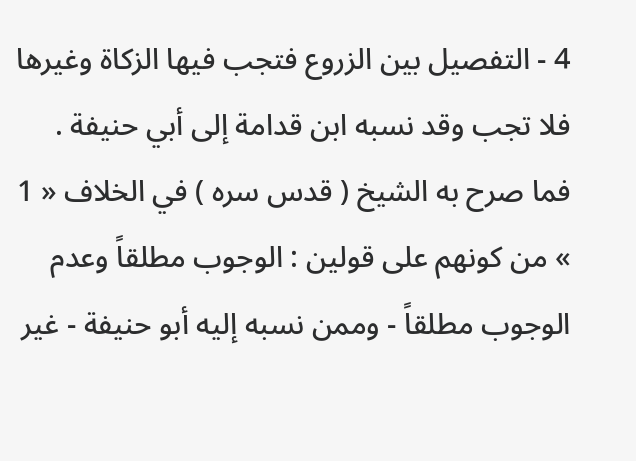4 - التفصيل بين الزروع فتجب فيها الزكاة وغيرها فلا تجب وقد نسبه ابن قدامة إلى أبي حنيفة .
فما صرح به الشيخ ( قدس سره ) في الخلاف « 1 » من كونهم على قولين : الوجوب مطلقاً وعدم الوجوب مطلقاً - وممن نسبه إليه أبو حنيفة - غير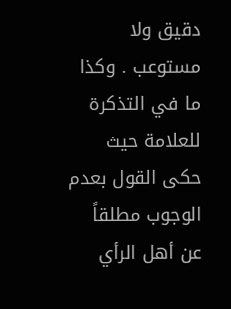دقيق ولا مستوعب . وكذا ما في التذكرة للعلامة حيث حكى القول بعدم الوجوب مطلقاً عن أهل الرأي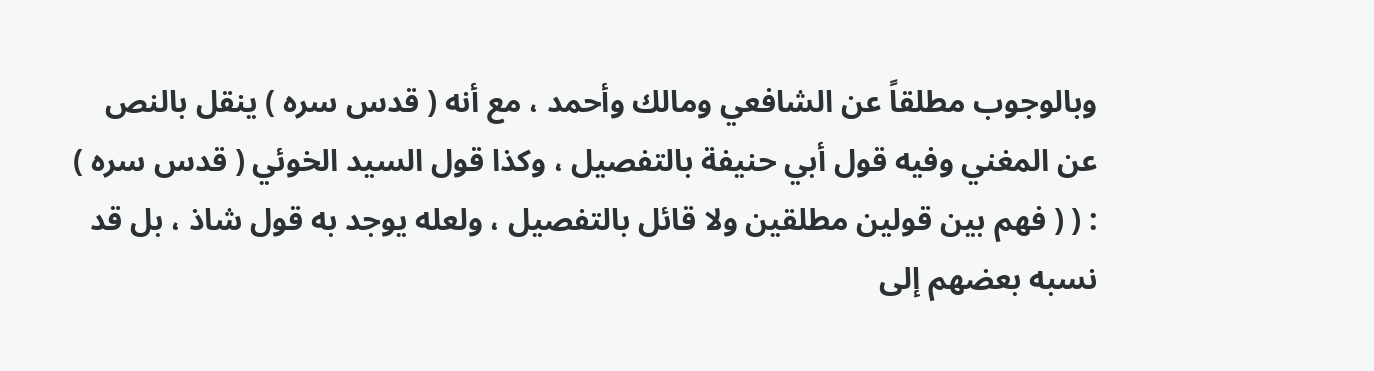وبالوجوب مطلقاً عن الشافعي ومالك وأحمد ، مع أنه ( قدس سره ) ينقل بالنص عن المغني وفيه قول أبي حنيفة بالتفصيل ، وكذا قول السيد الخوئي ( قدس سره ) : ( ( فهم بين قولين مطلقين ولا قائل بالتفصيل ، ولعله يوجد به قول شاذ ، بل قد نسبه بعضهم إلى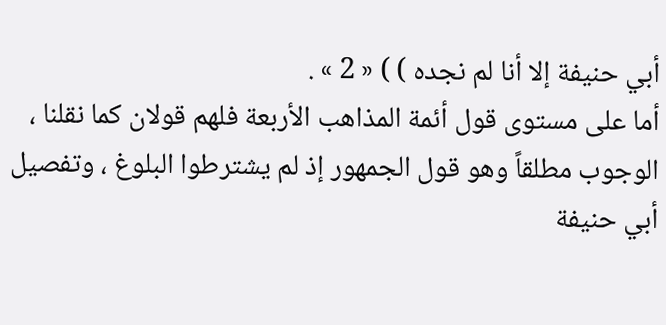أبي حنيفة إلا أنا لم نجده ) ) « 2 » .
أما على مستوى قول أئمة المذاهب الأربعة فلهم قولان كما نقلنا ، الوجوب مطلقاً وهو قول الجمهور إذ لم يشترطوا البلوغ ، وتفصيل أبي حنيفة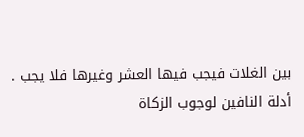بين الغلات فيجب فيها العشر وغيرها فلا يجب .
أدلة النافين لوجوب الزكاة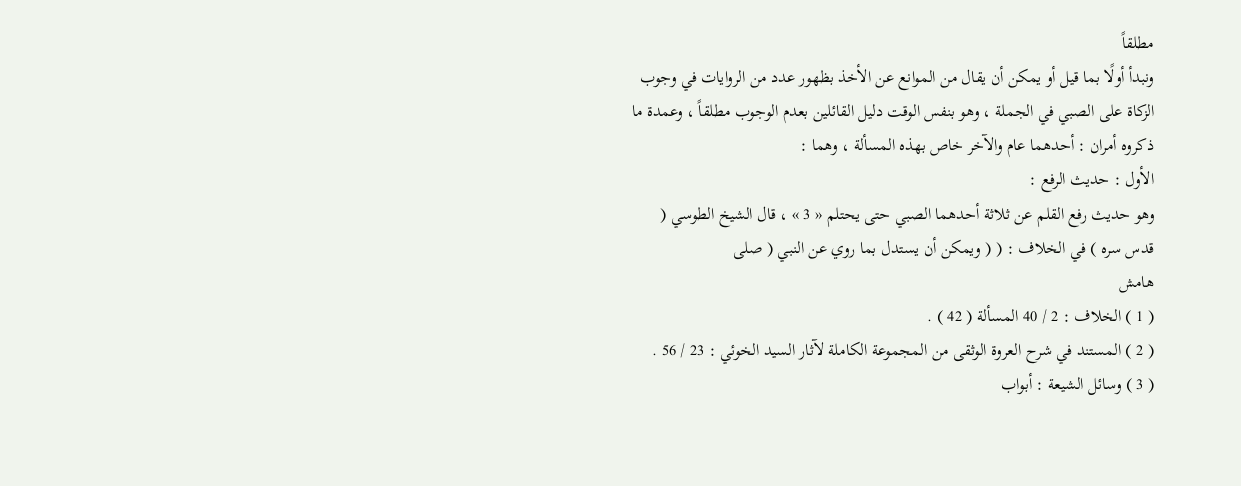مطلقاً
ونبدأ أولًا بما قيل أو يمكن أن يقال من الموانع عن الأخذ بظهور عدد من الروايات في وجوب الزكاة على الصبي في الجملة ، وهو بنفس الوقت دليل القائلين بعدم الوجوب مطلقاً ، وعمدة ما ذكروه أمران : أحدهما عام والآخر خاص بهذه المسألة ، وهما :
الأول : حديث الرفع :
وهو حديث رفع القلم عن ثلاثة أحدهما الصبي حتى يحتلم « 3 » ، قال الشيخ الطوسي ( قدس سره ) في الخلاف : ( ( ويمكن أن يستدل بما روي عن النبي ( صلى
هامش
( 1 ) الخلاف : 2 / 40 المسألة ( 42 ) .
( 2 ) المستند في شرح العروة الوثقى من المجموعة الكاملة لآثار السيد الخوئي : 23 / 56 .
( 3 ) وسائل الشيعة : أبواب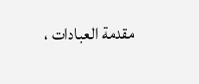مقدمة العبادات ،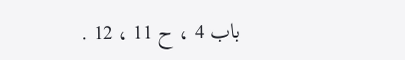باب 4 ، ح 11 ، 12 .